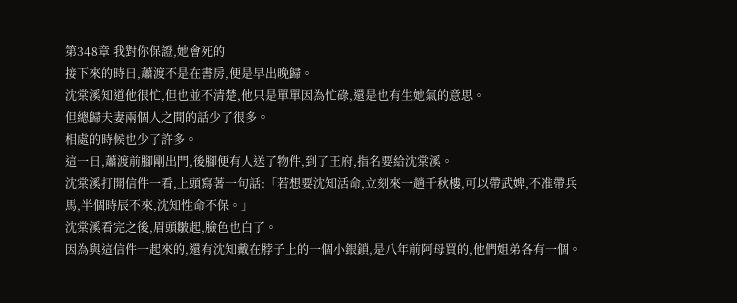第348章 我對你保證,她會死的
接下來的時日,蕭渡不是在書房,便是早出晚歸。
沈棠溪知道他很忙,但也並不清楚,他只是單單因為忙碌,還是也有生她氣的意思。
但總歸夫妻兩個人之間的話少了很多。
相處的時候也少了許多。
這一日,蕭渡前腳剛出門,後腳便有人送了物件,到了王府,指名要給沈棠溪。
沈棠溪打開信件一看,上頭寫著一句話:「若想要沈知活命,立刻來一趟千秋樓,可以帶武婢,不准帶兵馬,半個時辰不來,沈知性命不保。」
沈棠溪看完之後,眉頭皺起,臉色也白了。
因為與這信件一起來的,還有沈知戴在脖子上的一個小銀鎖,是八年前阿母買的,他們姐弟各有一個。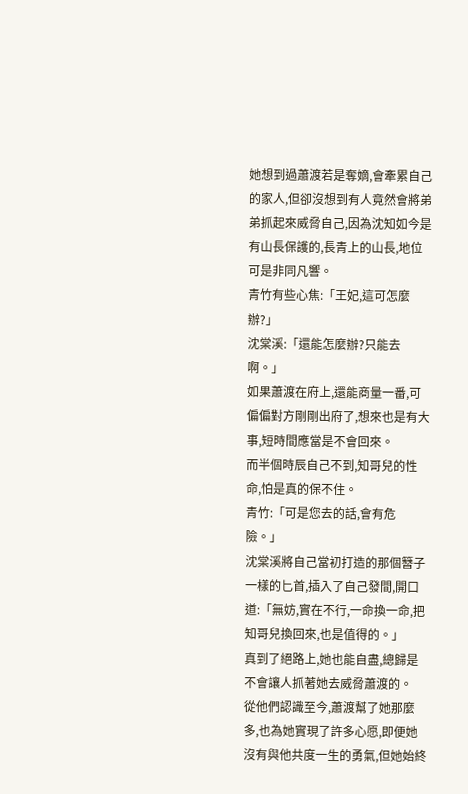她想到過蕭渡若是奪嫡,會牽累自己的家人,但卻沒想到有人竟然會將弟弟抓起來威脅自己,因為沈知如今是有山長保護的,長青上的山長,地位可是非同凡響。
青竹有些心焦:「王妃,這可怎麼辦?」
沈棠溪:「還能怎麼辦?只能去啊。」
如果蕭渡在府上,還能商量一番,可偏偏對方剛剛出府了,想來也是有大事,短時間應當是不會回來。
而半個時辰自己不到,知哥兒的性命,怕是真的保不住。
青竹:「可是您去的話,會有危險。」
沈棠溪將自己當初打造的那個簪子一樣的匕首,插入了自己發間,開口道:「無妨,實在不行,一命換一命,把知哥兒換回來,也是值得的。」
真到了絕路上,她也能自盡,總歸是不會讓人抓著她去威脅蕭渡的。
從他們認識至今,蕭渡幫了她那麼多,也為她實現了許多心愿,即便她沒有與他共度一生的勇氣,但她始終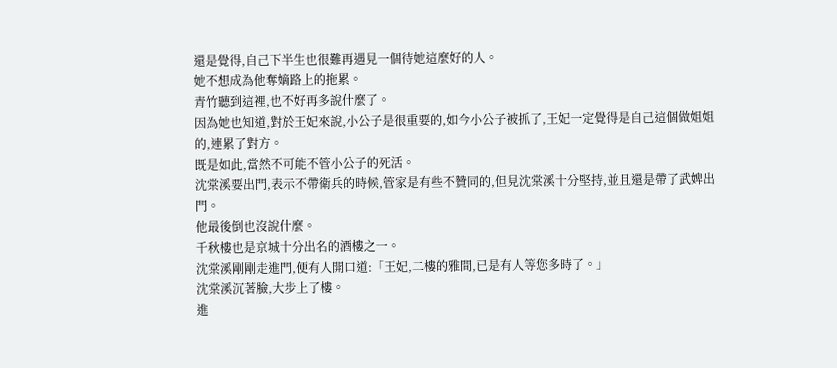還是覺得,自己下半生也很難再遇見一個待她這麼好的人。
她不想成為他奪嫡路上的拖累。
青竹聽到這裡,也不好再多說什麼了。
因為她也知道,對於王妃來說,小公子是很重要的,如今小公子被抓了,王妃一定覺得是自己這個做姐姐的,連累了對方。
既是如此,當然不可能不管小公子的死活。
沈棠溪要出門,表示不帶衛兵的時候,管家是有些不贊同的,但見沈棠溪十分堅持,並且還是帶了武婢出門。
他最後倒也沒說什麼。
千秋樓也是京城十分出名的酒樓之一。
沈棠溪剛剛走進門,便有人開口道:「王妃,二樓的雅間,已是有人等您多時了。」
沈棠溪沉著臉,大步上了樓。
進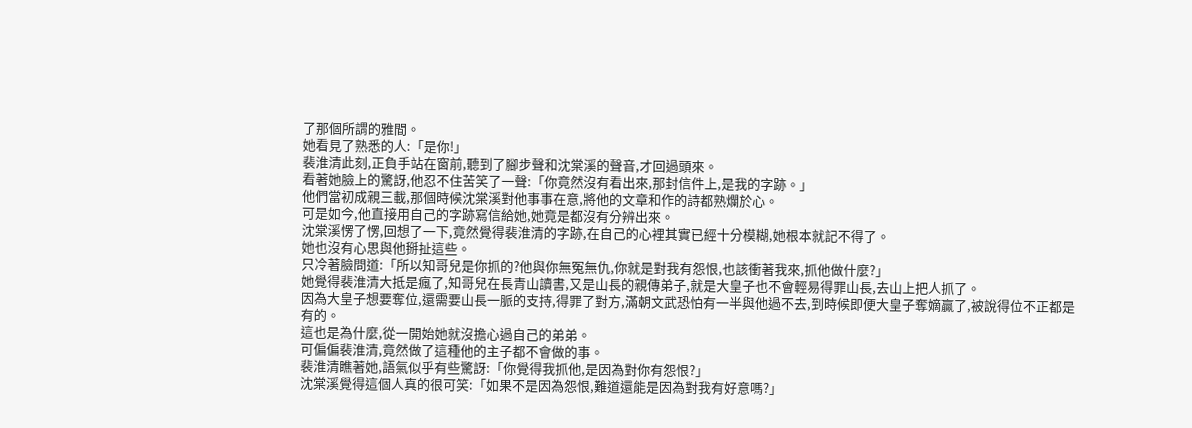了那個所謂的雅間。
她看見了熟悉的人:「是你!」
裴淮清此刻,正負手站在窗前,聽到了腳步聲和沈棠溪的聲音,才回過頭來。
看著她臉上的驚訝,他忍不住苦笑了一聲:「你竟然沒有看出來,那封信件上,是我的字跡。」
他們當初成親三載,那個時候沈棠溪對他事事在意,將他的文章和作的詩都熟爛於心。
可是如今,他直接用自己的字跡寫信給她,她竟是都沒有分辨出來。
沈棠溪愣了愣,回想了一下,竟然覺得裴淮清的字跡,在自己的心裡其實已經十分模糊,她根本就記不得了。
她也沒有心思與他掰扯這些。
只冷著臉問道:「所以知哥兒是你抓的?他與你無冤無仇,你就是對我有怨恨,也該衝著我來,抓他做什麼?」
她覺得裴淮清大抵是瘋了,知哥兒在長青山讀書,又是山長的親傳弟子,就是大皇子也不會輕易得罪山長,去山上把人抓了。
因為大皇子想要奪位,還需要山長一脈的支持,得罪了對方,滿朝文武恐怕有一半與他過不去,到時候即便大皇子奪嫡贏了,被說得位不正都是有的。
這也是為什麼,從一開始她就沒擔心過自己的弟弟。
可偏偏裴淮清,竟然做了這種他的主子都不會做的事。
裴淮清瞧著她,語氣似乎有些驚訝:「你覺得我抓他,是因為對你有怨恨?」
沈棠溪覺得這個人真的很可笑:「如果不是因為怨恨,難道還能是因為對我有好意嗎?」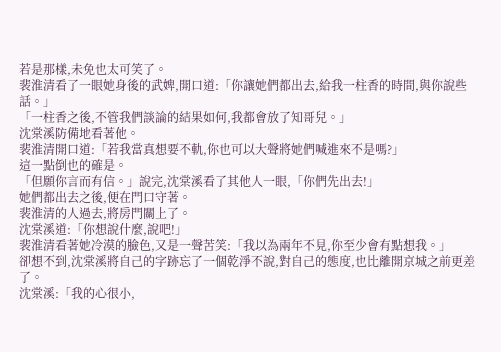若是那樣,未免也太可笑了。
裴淮清看了一眼她身後的武婢,開口道:「你讓她們都出去,給我一柱香的時間,與你說些話。」
「一柱香之後,不管我們談論的結果如何,我都會放了知哥兒。」
沈棠溪防備地看著他。
裴淮清開口道:「若我當真想要不軌,你也可以大聲將她們喊進來不是嗎?」
這一點倒也的確是。
「但願你言而有信。」說完,沈棠溪看了其他人一眼,「你們先出去!」
她們都出去之後,便在門口守著。
裴淮清的人過去,將房門關上了。
沈棠溪道:「你想說什麼,說吧!」
裴淮清看著她冷漠的臉色,又是一聲苦笑:「我以為兩年不見,你至少會有點想我。」
卻想不到,沈棠溪將自己的字跡忘了一個乾淨不說,對自己的態度,也比離開京城之前更差了。
沈棠溪:「我的心很小,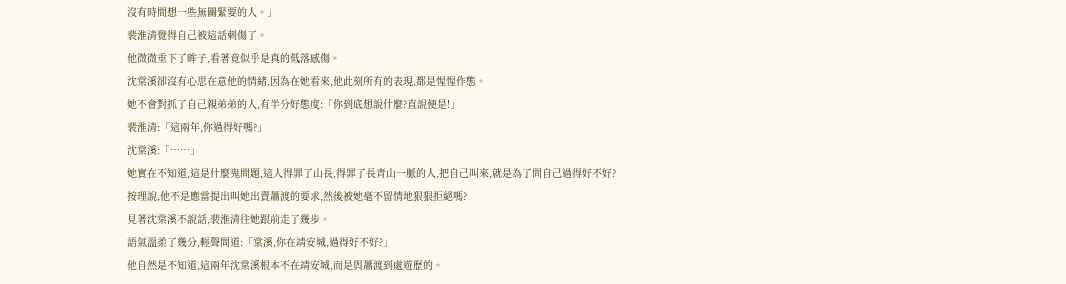沒有時間想一些無關緊要的人。」
裴淮清覺得自己被這話刺傷了。
他微微垂下了眸子,看著竟似乎是真的低落感傷。
沈棠溪卻沒有心思在意他的情緒,因為在她看來,他此刻所有的表現,都是惺惺作態。
她不會對抓了自己親弟弟的人,有半分好態度:「你到底想說什麼?直說便是!」
裴淮清:「這兩年,你過得好嗎?」
沈棠溪:「……」
她實在不知道,這是什麼鬼問題,這人得罪了山長,得罪了長青山一脈的人,把自己叫來,就是為了問自己過得好不好?
按理說,他不是應當提出叫她出賣蕭渡的要求,然後被她毫不留情地狠狠拒絕嗎?
見著沈棠溪不說話,裴淮清往她跟前走了幾步。
語氣溫柔了幾分,輕聲問道:「棠溪,你在靖安城,過得好不好?」
他自然是不知道,這兩年沈棠溪根本不在靖安城,而是與蕭渡到處遊歷的。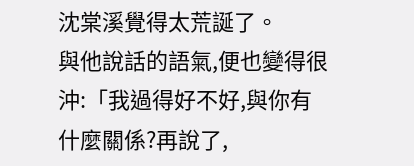沈棠溪覺得太荒誕了。
與他說話的語氣,便也變得很沖:「我過得好不好,與你有什麼關係?再說了,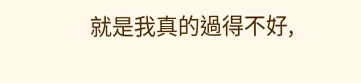就是我真的過得不好,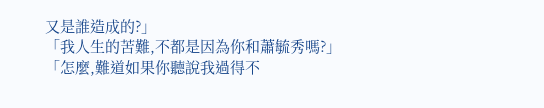又是誰造成的?」
「我人生的苦難,不都是因為你和蕭毓秀嗎?」
「怎麼,難道如果你聽說我過得不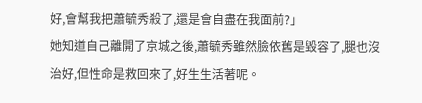好,會幫我把蕭毓秀殺了,還是會自盡在我面前?」
她知道自己離開了京城之後,蕭毓秀雖然臉依舊是毀容了,腿也沒治好,但性命是救回來了,好生生活著呢。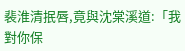裴淮清抿唇,竟與沈棠溪道:「我對你保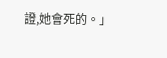證,她會死的。」